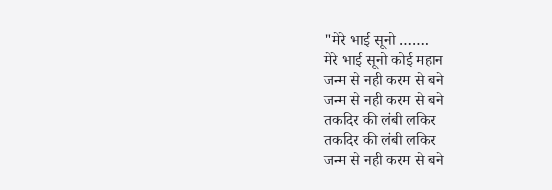"मेरे भाई सूनो …….
मेरे भाई सूनो कोई महान
जन्म से नही करम से बने
जन्म से नही करम से बने
तकदिर की लंबी लकिर
तकदिर की लंबी लकिर
जन्म से नही करम से बने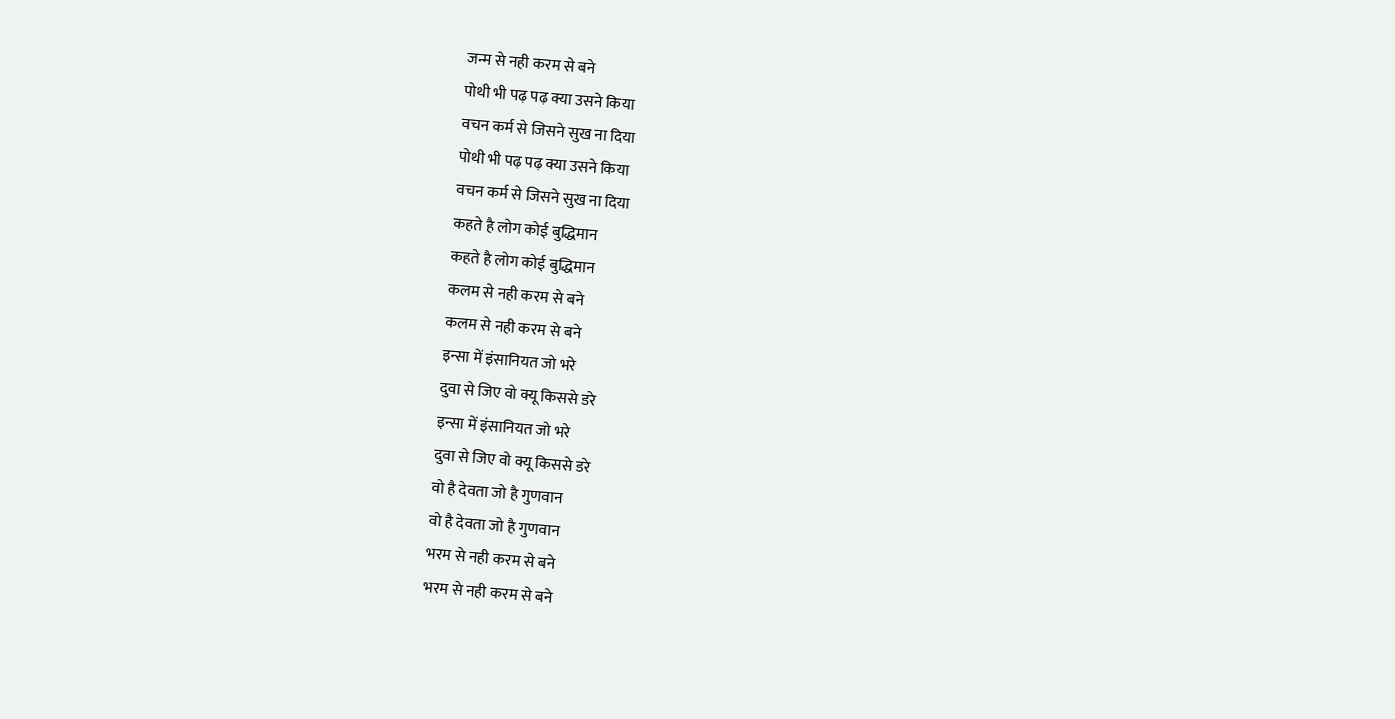जन्म से नही करम से बने
पोथी भी पढ़ पढ़ क्या उसने किया
वचन कर्म से जिसने सुख ना दिया
पोथी भी पढ़ पढ़ क्या उसने किया
वचन कर्म से जिसने सुख ना दिया
कहते है लोग कोई बुद्धिमान
कहते है लोग कोई बुद्धिमान
कलम से नही करम से बने
कलम से नही करम से बने
इन्सा में इंसानियत जो भरे
दुवा से जिए वो क्यू किससे डरे
इन्सा में इंसानियत जो भरे
दुवा से जिए वो क्यू किससे डरे
वो है देवता जो है गुणवान
वो है देवता जो है गुणवान
भरम से नही करम से बने
भरम से नही करम से बने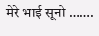मेरे भाई सूनो …….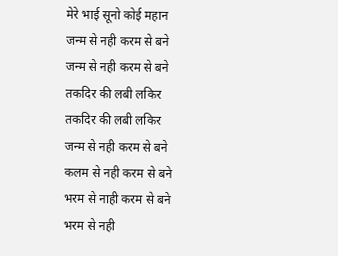मेरे भाई सूनो कोई महान
जन्म से नही करम से बने
जन्म से नही करम से बने
तकदिर की लबी लकिर
तकदिर की लबी लकिर
जन्म से नही करम से बने
कलम से नही करम से बने
भरम से नाही करम से बने
भरम से नही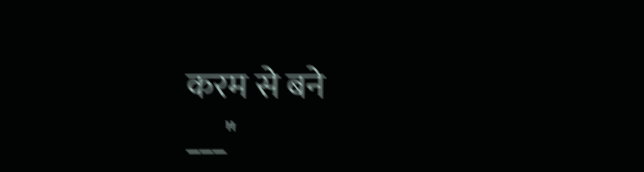करम से बने
___"